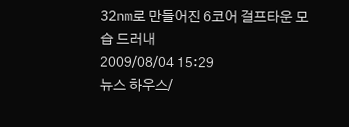32nm로 만들어진 6코어 걸프타운 모습 드러내
2009/08/04 15:29
뉴스 하우스/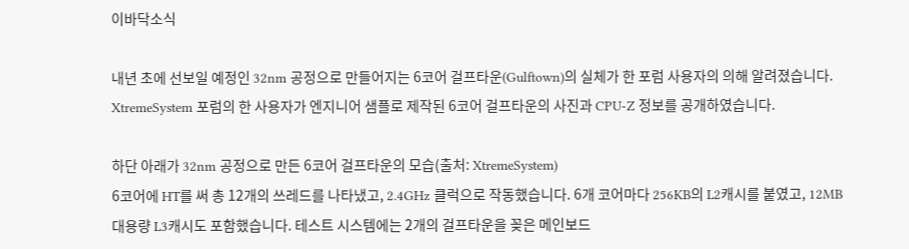이바닥소식

내년 초에 선보일 예정인 32nm 공정으로 만들어지는 6코어 걸프타운(Gulftown)의 실체가 한 포럼 사용자의 의해 알려졌습니다. XtremeSystem 포럼의 한 사용자가 엔지니어 샘플로 제작된 6코어 걸프타운의 사진과 CPU-Z 정보를 공개하였습니다.

하단 아래가 32nm 공정으로 만든 6코어 걸프타운의 모습(출처: XtremeSystem)
6코어에 HT를 써 총 12개의 쓰레드를 나타냈고, 2.4GHz 클럭으로 작동했습니다. 6개 코어마다 256KB의 L2캐시를 붙였고, 12MB 대용량 L3캐시도 포함했습니다. 테스트 시스템에는 2개의 걸프타운을 꽂은 메인보드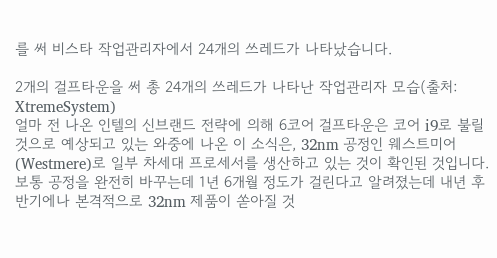를 써 비스타 작업관리자에서 24개의 쓰레드가 나타났습니다.

2개의 걸프타운을 써 총 24개의 쓰레드가 나타난 작업관리자 모습(출처: XtremeSystem)
얼마 전 나온 인텔의 신브랜드 전략에 의해 6코어 걸프타운은 코어 i9로 불릴 것으로 예상되고 있는 와중에 나온 이 소식은, 32nm 공정인 웨스트미어(Westmere)로 일부 차세대 프로세서를 생산하고 있는 것이 확인된 것입니다. 보통 공정을 완전히 바꾸는데 1년 6개월 정도가 걸린다고 알려졌는데 내년 후반기에나 본격적으로 32nm 제품이 쏟아질 것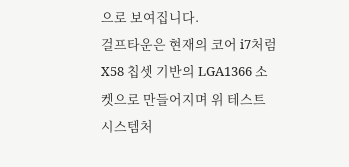으로 보여집니다.
걸프타운은 현재의 코어 i7처럼 X58 칩셋 기반의 LGA1366 소켓으로 만들어지며 위 테스트 시스템처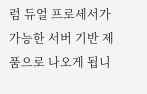럼 듀얼 프로세서가 가능한 서버 기반 제품으로 나오게 됩니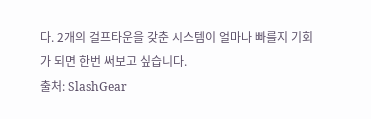다. 2개의 걸프타운을 갖춘 시스템이 얼마나 빠를지 기회가 되면 한번 써보고 싶습니다.
출처: SlashGear